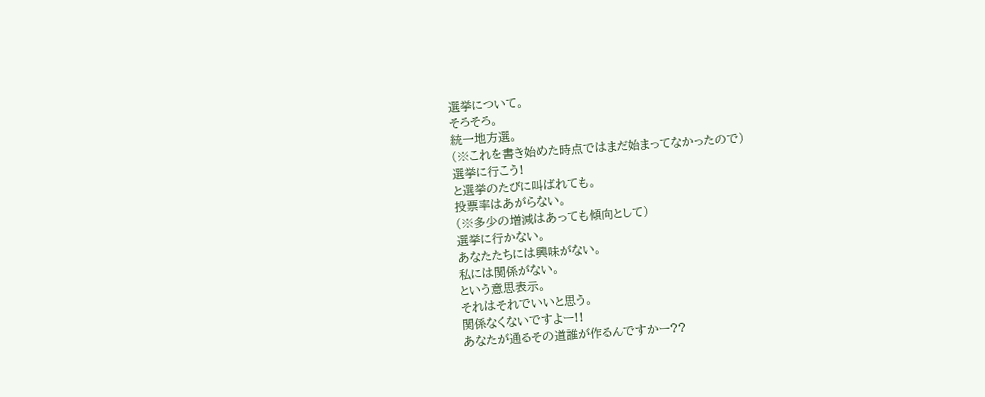選挙について。
そろそろ。
統一地方選。
(※これを書き始めた時点ではまだ始まってなかったので)
選挙に行こう!
と選挙のたびに叫ばれても。
投票率はあがらない。
(※多少の増減はあっても傾向として)
選挙に行かない。
あなたたちには興味がない。
私には関係がない。
という意思表示。
それはそれでいいと思う。
関係なくないですよー!!
あなたが通るその道誰が作るんですかー??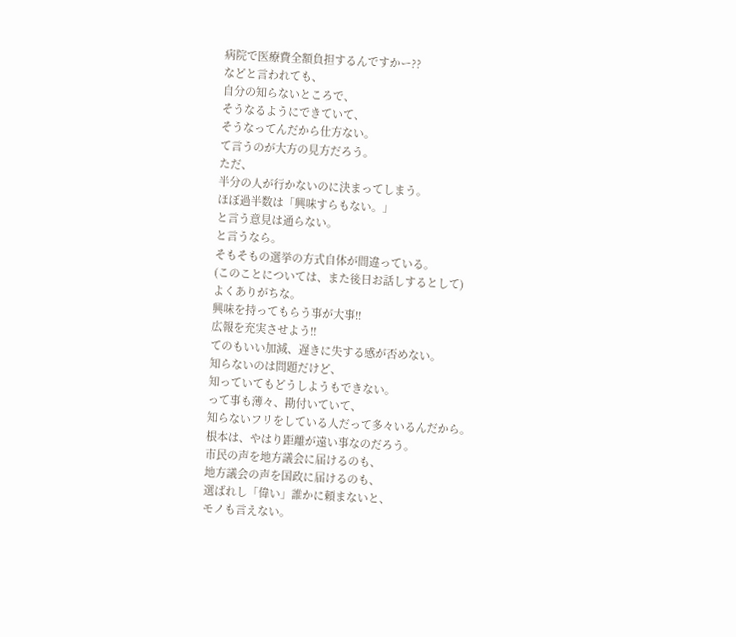病院で医療費全額負担するんですかー??
などと言われても、
自分の知らないところで、
そうなるようにできていて、
そうなってんだから仕方ない。
て言うのが大方の見方だろう。
ただ、
半分の人が行かないのに決まってしまう。
ほぼ過半数は「興味すらもない。」
と言う意見は通らない。
と言うなら。
そもそもの選挙の方式自体が間違っている。
(このことについては、また後日お話しするとして)
よくありがちな。
興味を持ってもらう事が大事!!
広報を充実させよう!!
てのもいい加減、遅きに失する感が否めない。
知らないのは問題だけど、
知っていてもどうしようもできない。
って事も薄々、勘付いていて、
知らないフリをしている人だって多々いるんだから。
根本は、やはり距離が遠い事なのだろう。
市民の声を地方議会に届けるのも、
地方議会の声を国政に届けるのも、
選ばれし「偉い」誰かに頼まないと、
モノも言えない。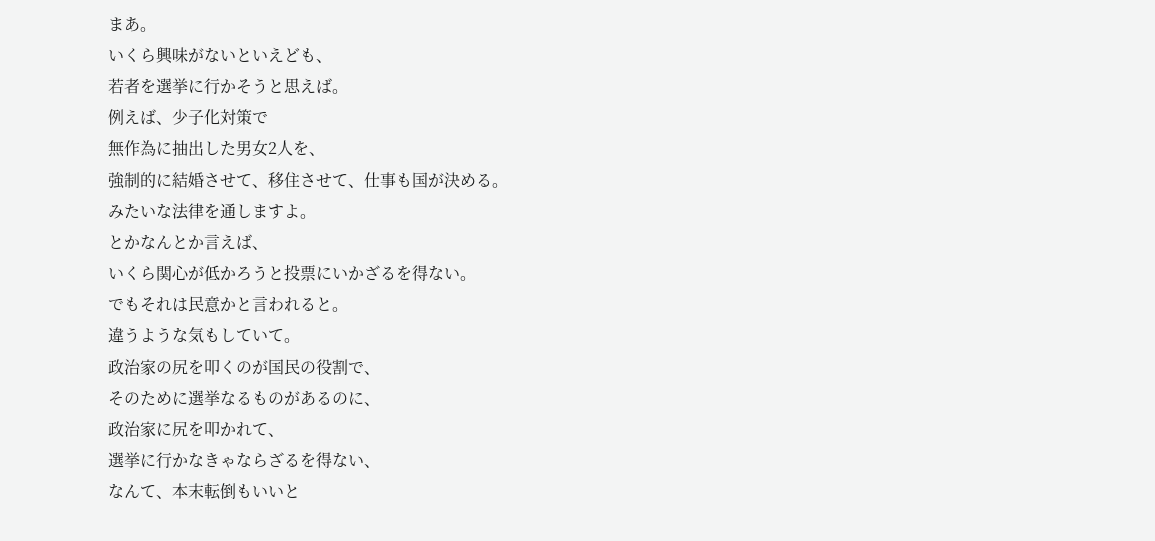まあ。
いくら興味がないといえども、
若者を選挙に行かそうと思えば。
例えば、少子化対策で
無作為に抽出した男女2人を、
強制的に結婚させて、移住させて、仕事も国が決める。
みたいな法律を通しますよ。
とかなんとか言えば、
いくら関心が低かろうと投票にいかざるを得ない。
でもそれは民意かと言われると。
違うような気もしていて。
政治家の尻を叩くのが国民の役割で、
そのために選挙なるものがあるのに、
政治家に尻を叩かれて、
選挙に行かなきゃならざるを得ない、
なんて、本末転倒もいいと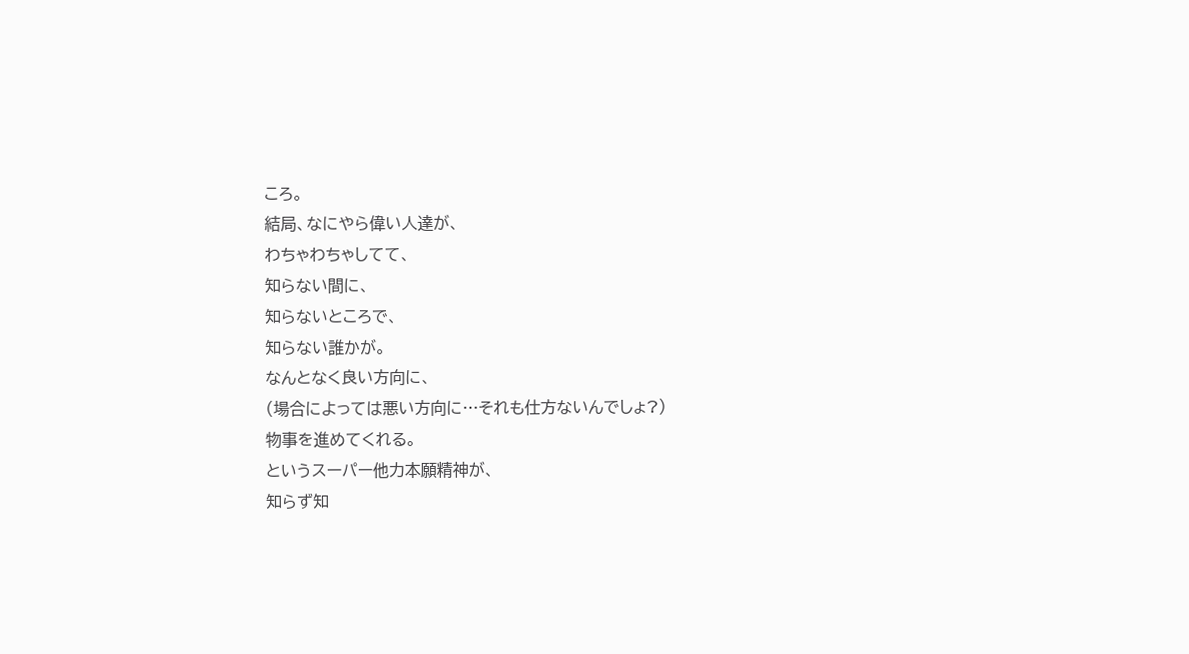ころ。
結局、なにやら偉い人達が、
わちゃわちゃしてて、
知らない間に、
知らないところで、
知らない誰かが。
なんとなく良い方向に、
(場合によっては悪い方向に…それも仕方ないんでしょ?)
物事を進めてくれる。
というスーパー他力本願精神が、
知らず知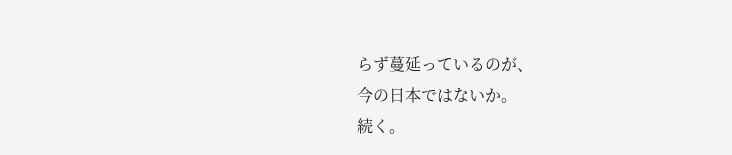らず蔓延っているのが、
今の日本ではないか。
続く。